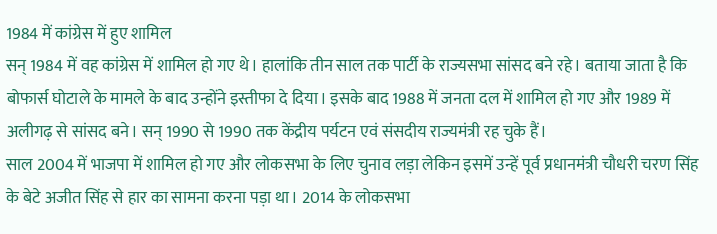1984 में कांग्रेस में हुए शामिल
सन् 1984 में वह कांग्रेस में शामिल हो गए थे। हालांकि तीन साल तक पार्टी के राज्यसभा सांसद बने रहे। बताया जाता है कि बोफार्स घोटाले के मामले के बाद उन्होंने इस्तीफा दे दिया। इसके बाद 1988 में जनता दल में शामिल हो गए और 1989 में अलीगढ़ से सांसद बने। सन् 1990 से 1990 तक केंद्रीय पर्यटन एवं संसदीय राज्यमंत्री रह चुके हैं।
साल 2004 में भाजपा में शामिल हो गए और लोकसभा के लिए चुनाव लड़ा लेकिन इसमें उन्हें पूर्व प्रधानमंत्री चौधरी चरण सिंह के बेटे अजीत सिंह से हार का सामना करना पड़ा था। 2014 के लोकसभा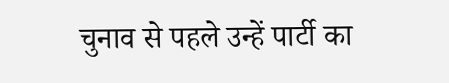चुनाव से पहले उन्हें पार्टी का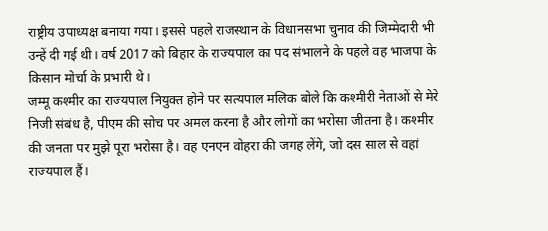राष्ट्रीय उपाध्यक्ष बनाया गया। इससे पहले राजस्थान के विधानसभा चुनाव की जिम्मेदारी भी उन्हें दी गई थी। वर्ष 2017 को बिहार के राज्यपाल का पद संभालने के पहले वह भाजपा के किसान मोर्चा के प्रभारी थे।
जम्मू कश्मीर का राज्यपाल नियुक्त होने पर सत्यपाल मलिक बोले कि कश्मीरी नेताओं से मेरे निजी संबंध है, पीएम की सोच पर अमल करना है और लोगों का भरोसा जीतना है। कश्मीर की जनता पर मुझे पूरा भरोसा है। वह एनएन वोहरा की जगह लेंगे, जो दस साल से वहां राज्यपाल हैं।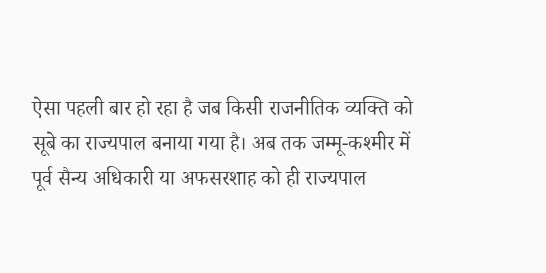ऐसा पहली बार हो रहा है जब किसी राजनीतिक व्यक्ति को सूबे का राज्यपाल बनाया गया है। अब तक जम्मू-कश्मीर में पूर्व सैन्य अधिकारी या अफसरशाह को ही राज्यपाल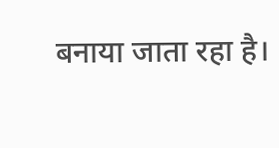बनाया जाता रहा है।